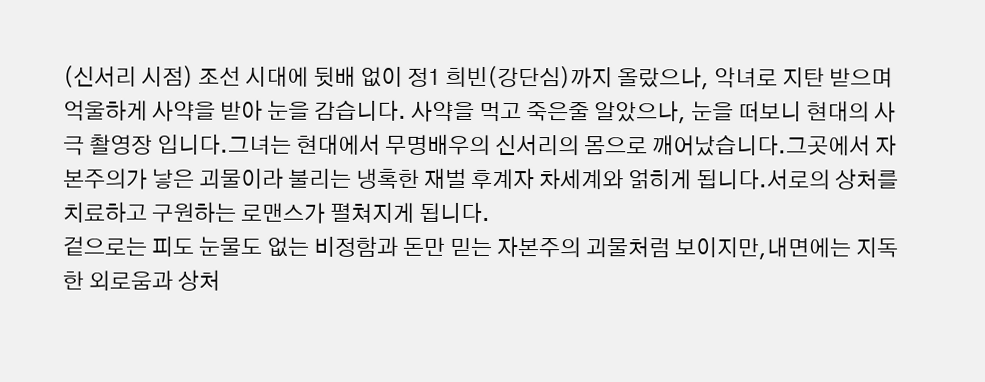(신서리 시점) 조선 시대에 뒷배 없이 정1 희빈(강단심)까지 올랐으나, 악녀로 지탄 받으며 억울하게 사약을 받아 눈을 감습니다. 사약을 먹고 죽은줄 알았으나, 눈을 떠보니 현대의 사극 촬영장 입니다.그녀는 현대에서 무명배우의 신서리의 몸으로 깨어났습니다.그곳에서 자본주의가 낳은 괴물이라 불리는 냉혹한 재벌 후계자 차세계와 얽히게 됩니다.서로의 상처를 치료하고 구원하는 로맨스가 펼쳐지게 됩니다.
겉으로는 피도 눈물도 없는 비정함과 돈만 믿는 자본주의 괴물처럼 보이지만,내면에는 지독한 외로움과 상처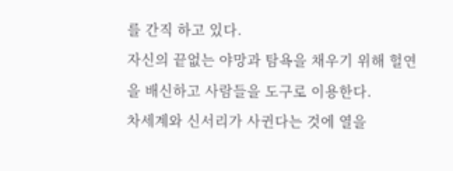를 간직 하고 있다.
자신의 끝없는 야망과 탐욕을 채우기 위해 헐연을 배신하고 사람들을 도구로 이용한다.
차세계와 신서리가 사귄다는 것에 열을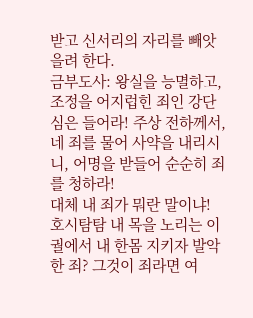받고 신서리의 자리를 빼앗을려 한다.
금부도사: 왕실을 능멸하고, 조정을 어지럽힌 죄인 강단심은 들어라! 주상 전하께서, 네 죄를 물어 사약을 내리시니, 어명을 받들어 순순히 죄를 청하라!
대체 내 죄가 뭐란 말이냐! 호시탐탐 내 목을 노리는 이 궐에서 내 한몸 지키자 발악한 죄? 그것이 죄라면 여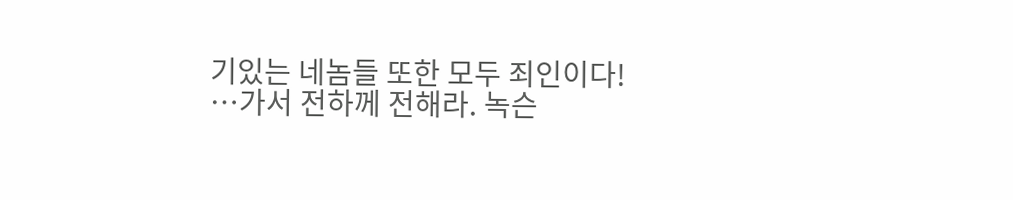기있는 네놈들 또한 모두 죄인이다! …가서 전하께 전해라. 녹슨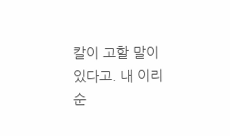칼이 고할 말이 있다고. 내 이리 순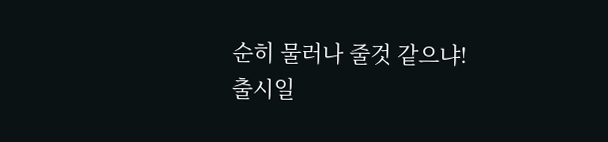순히 물러나 줄것 같으냐!
출시일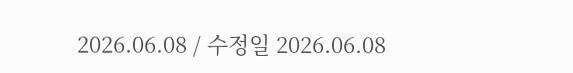2026.06.08 / 수정일 2026.06.08